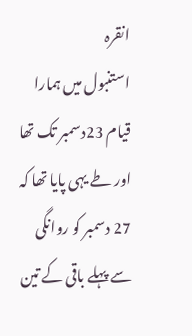انقرہ
استنبول میں ہمارا قیام 23دسمبر تک تھا اور طے یہی پایا تھا کہ 27 دسمبر کو روانگی سے پہلے باقی کے تین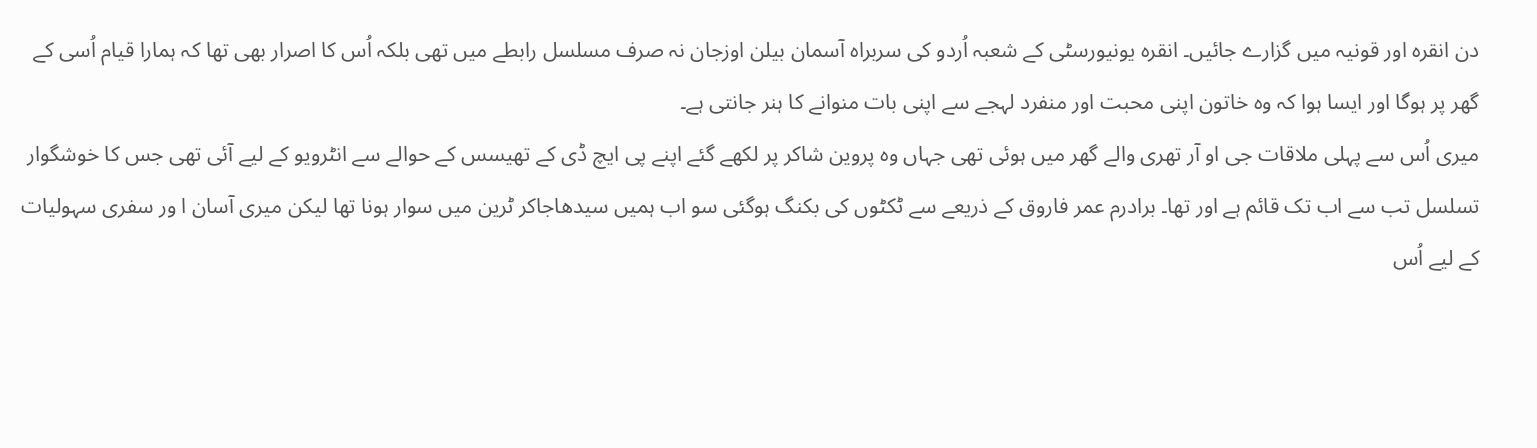دن انقرہ اور قونیہ میں گزارے جائیں۔ انقرہ یونیورسٹی کے شعبہ اُردو کی سربراہ آسمان بیلن اوزجان نہ صرف مسلسل رابطے میں تھی بلکہ اُس کا اصرار بھی تھا کہ ہمارا قیام اُسی کے گھر پر ہوگا اور ایسا ہوا کہ وہ خاتون اپنی محبت اور منفرد لہجے سے اپنی بات منوانے کا ہنر جانتی ہے۔
میری اُس سے پہلی ملاقات جی او آر تھری والے گھر میں ہوئی تھی جہاں وہ پروین شاکر پر لکھے گئے اپنے پی ایچ ڈی کے تھیسس کے حوالے سے انٹرویو کے لیے آئی تھی جس کا خوشگوار تسلسل تب سے اب تک قائم ہے اور تھا۔ برادرم عمر فاروق کے ذریعے سے ٹکٹوں کی بکنگ ہوگئی سو اب ہمیں سیدھاجاکر ٹرین میں سوار ہونا تھا لیکن میری آسان ا ور سفری سہولیات کے لیے اُس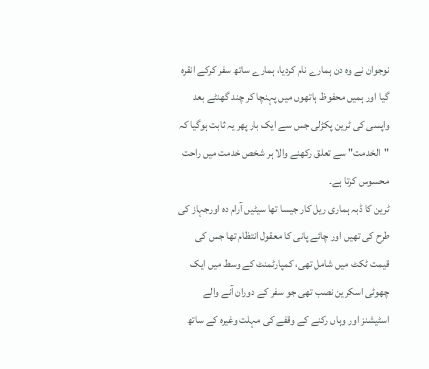نوجوان نے وہ دن ہمارے نام کردیا، ہمارے ساتھ سفر کرکے انقرہ گیا اور ہمیں محفوظ ہاتھوں میں پہنچا کر چند گھنٹے بعد واپسی کی ٹرین پکڑلی جس سے ایک بار پھر یہ ثابت ہوگیا کہ "الخدمت" سے تعلق رکھنے والا ہر شخص خدمت میں راحت محسوس کرتا ہے۔
ٹرین کا ڈبہ ہماری ریل کار جیسا تھا سیٹیں آرام دہ اورجہاز کی طرح کی تھیں اور چائے پانی کا معقول انتظام تھا جس کی قیمت ٹکٹ میں شامل تھی، کمپارٹمنٹ کے وسط میں ایک چھوٹی اسکرین نصب تھی جو سفر کے دوران آنے والے اسٹیشنز اور وہاں رکنے کے وقفے کی مہلت وغیرہ کے ساتھ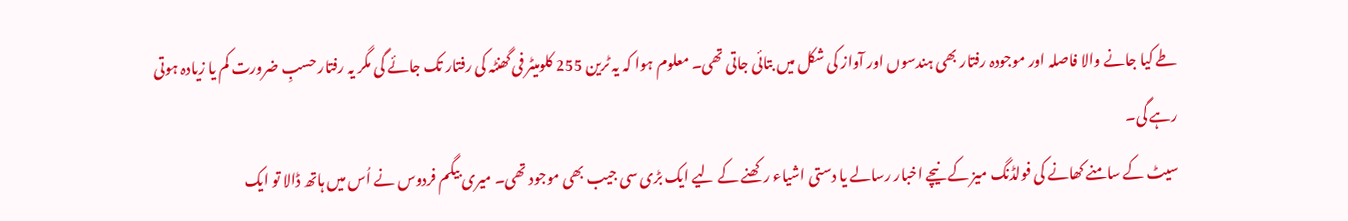طے کیا جانے والا فاصلہ اور موجودہ رفتار بھی ہندسوں اور آواز کی شکل میں بتائی جاتی تھی۔ معلوم ہوا کہ یہ ٹرین 255 کلومیٹر فی گھنٹہ کی رفتار تک جائے گی مگر یہ رفتار حسبِ ضرورت کم یا زیادہ ہوتی رہے گی۔
سیٹ کے سامنے کھانے کی فولڈنگ میز کے نیچے اخبار رسالے یا دستی اشیاء رکھنے کے لیے ایک بڑی سی جیب بھی موجود تھی۔ میری بیگم فردوس نے اُس میں ہاتھ ڈالا تو ایک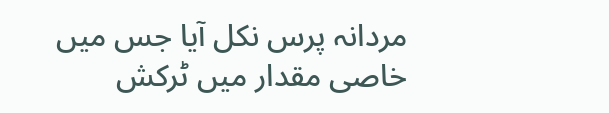مردانہ پرس نکل آیا جس میں خاصی مقدار میں ٹرکش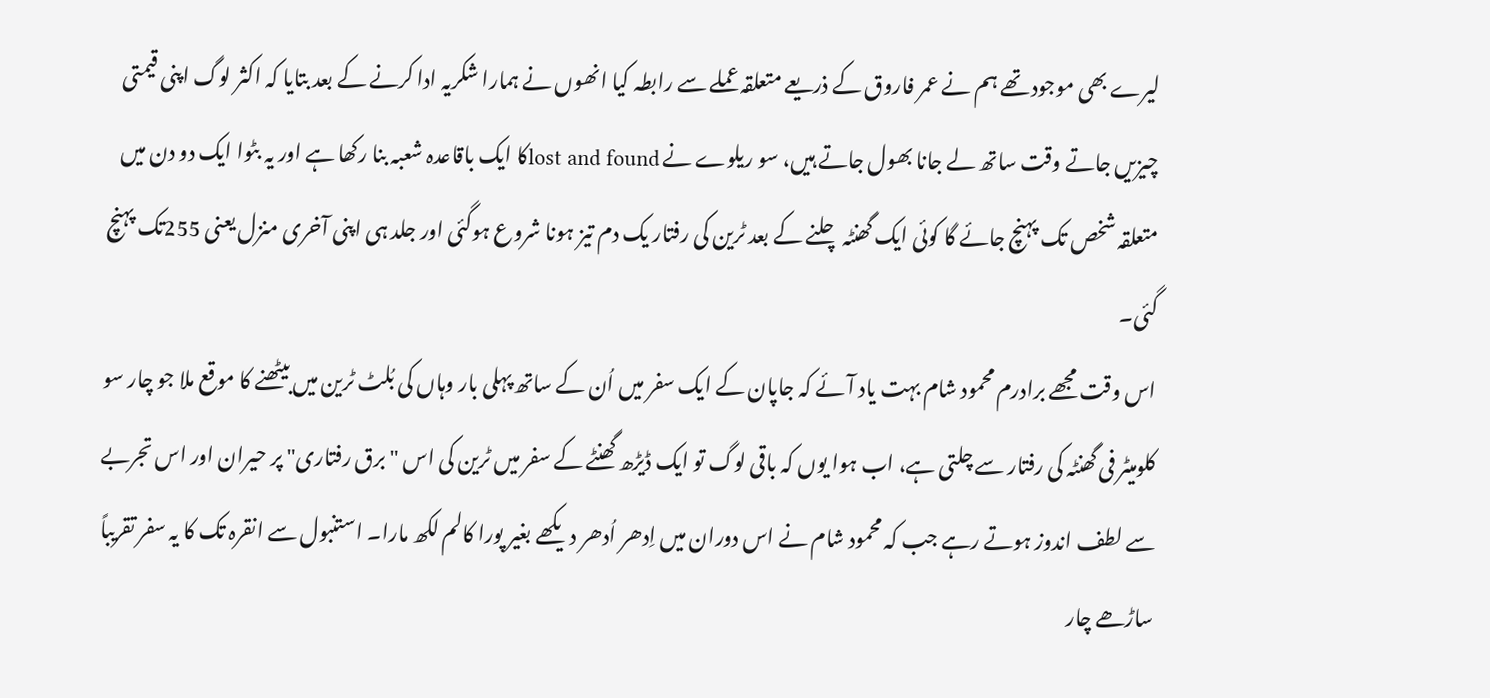لیرے بھی موجود تھے ہم نے عمر فاروق کے ذریعے متعلقہ عملے سے رابطہ کیا انھوں نے ہمارا شکریہ ادا کرنے کے بعد بتایا کہ اکثر لوگ اپنی قیمتی چیزیں جاتے وقت ساتھ لے جانا بھول جاتے ہیں، سو ریلوے نے lost and foundکا ایک باقاعدہ شعبہ بنا رکھا ہے اور یہ بٹوا ایک دو دن میں متعلقہ شخص تک پہنچ جائے گا کوئی ایک گھنٹہ چلنے کے بعد ٹرین کی رفتار یک دم تیز ہونا شروع ہوگئی اور جلد ہی اپنی آخری منزل یعنی 255تک پہنچ گئی۔
اس وقت مجھے برادرم محمود شام بہت یاد آئے کہ جاپان کے ایک سفر میں اُن کے ساتھ پہلی بار وہاں کی بُلٹ ٹرین میں بیٹھنے کا موقع ملا جو چار سو کلومیٹر فی گھنٹہ کی رفتار سے چلتی ہے، اب ہوا یوں کہ باقی لوگ تو ایک ڈیڑھ گھنٹے کے سفر میں ٹرین کی اس "برق رفتاری" پر حیران اور اس تجربے سے لطف اندوز ہوتے رہے جب کہ محمود شام نے اس دوران میں اِدھر اُدھر دیکھے بغیر پورا کالم لکھ مارا۔ استنبول سے انقرہ تک کا یہ سفر تقریباً ساڑھے چار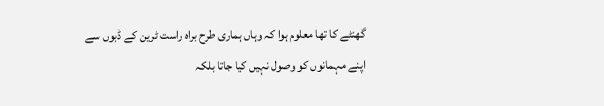گھنٹے کا تھا معلوم ہوا کہ وہاں ہماری طرح براہ راست ٹرین کے ڈبوں سے اپنے مہمانوں کو وصول نہیں کیا جاتا بلکہ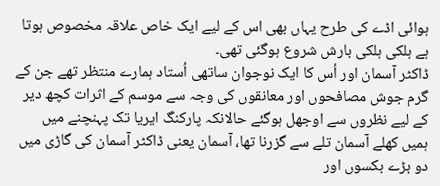ہوائی اڈے کی طرح یہاں بھی اس کے لیے ایک خاص علاقہ مخصوص ہوتا ہے ہلکی ہلکی بارش شروع ہوگئی تھی۔
ڈاکٹر آسمان اور اُس کا ایک نوجوان ساتھی اُستاد ہمارے منتظر تھے جن کے گرم جوش مصافحوں اور معانقوں کی وجہ سے موسم کے اثرات کچھ دیر کے لیے نظروں سے اوجھل ہوگئے حالانکہ پارکنگ ایریا تک پہنچنے میں ہمیں کھلے آسمان تلے سے گزرنا تھا، آسمان یعنی ڈاکٹر آسمان کی گاڑی میں دو بڑے بکسوں اور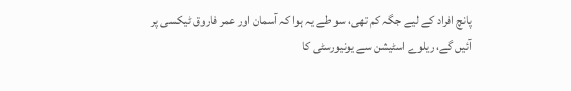پانچ افراد کے لیے جگہ کم تھی، سو طے یہ ہوا کہ آسمان اور عمر فاروق ٹیکسی پر آئیں گے، ریلوے اسٹیشن سے یونیورسٹی کا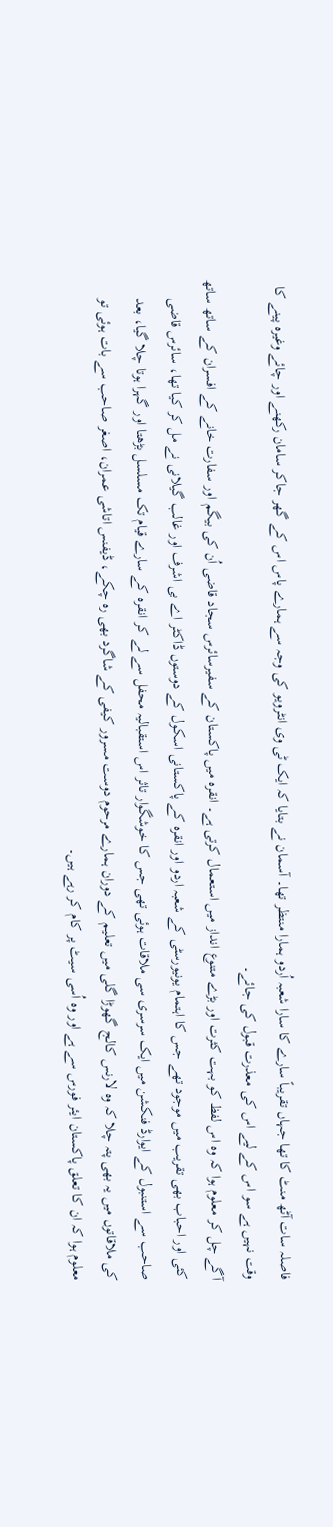فاصلہ سات آٹھ منٹ کا تھا جہاں تقریباً سارے کا سارا شعبہ اُردو ہمارا منتظر تھا۔ آسمان نے بتایا کہ ایک ٹی وی انٹرویو کی وجہ سے ہمارے پاس اس کے گھر جاکر سامان رکھنے اور چائے وغیرہ پینے کا وقت نہیں ہے سو اس کے لیے اس کی معذرت قبول کی جائے۔
آگے چل کر معلوم ہوا کہ وہ اس لفظ کو بہت کثرت اور بڑے متنوع انداز میں استعمال کرتی ہے۔ انقرہ میں پاکستان کے سفیرسائرس سجاد قاضی اُن کی بیگم اور سفارت خانے کے افسران کے ساتھ ساتھ کئی اور احباب بھی تقریب میں موجود تھے جس کا اہتمام یونیورسٹی کے شعبہ اردو اور انقرہ کے پاکستانی اسکول کے دوستوں ڈاکٹر اے بی اشرف اور غالب گیلانی نے مل کر کیا تھا، سائرس قاضی صاحب سے استنبول کے ایوارڈ فنکشن میں ایک سرسری سی ملاقات ہوئی تھی جس کا خوشگوار تاثر اس استقبالیہ محفل سے لے کر انقرہ کے سارے قیام تک مسلسل بڑھتا اور گہرا ہوتا چلا گیا، بعد کی ملاقاتوں میں یہ بھی پتہ چلا کہ وہ لارنس کالج گھوڑا گلی میں تعلیم کے دوران ہمارے مرحوم دوست مسرور کیفی کے شاگرد بھی رہ چکے، ڈیفنس اتاشی عمران، اصغر صاحب سے بات ہوئی تو معلوم ہوا کہ ان کا تعلق پاکستان ایئر فورس سے ہے اور وہ اُسی سیٹ پر کام کر رہے ہیں۔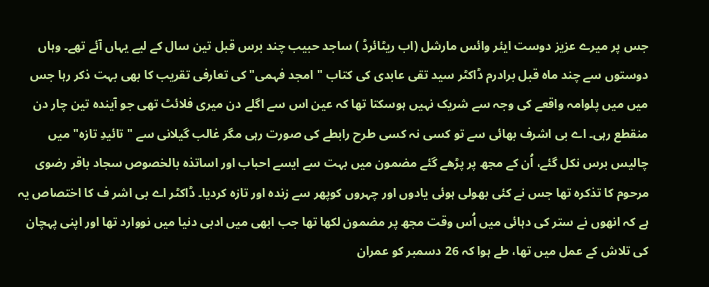جس پر میرے عزیز دوست ایئر وائس مارشل (اب ریٹائرڈ ) ساجد حبیب چند برس قبل تین سال کے لیے یہاں آئے تھے۔ وہاں دوستوں سے چند ماہ قبل برادرم ڈاکٹر سید تقی عابدی کی کتاب "امجد فہمی" کی تعارفی تقریب کا بھی بہت ذکر رہا جس میں میں پلوامہ واقعے کی وجہ سے شریک نہیں ہوسکتا تھا کہ عین اس سے اگلے دن میری فلائٹ تھی جو آیندہ تین چار دن منقطع رہی۔ اے بی اشرف بھائی سے تو کسی نہ کسی طرح رابطے کی صورت رہی مگر غالب گیلانی سے "تائیدِ تازہ" میں چالیس برس نکل گئے، اُن کے مجھ پر پڑھے گئے مضمون میں بہت سے ایسے احباب اور اساتذہ بالخصوص سجاد باقر رضوی مرحوم کا تذکرہ تھا جس نے کئی بھولی ہوئی یادوں اور چہروں کوپھر سے زندہ اور تازہ کردیا۔ ڈاکٹر اے بی اشر ف کا اختصاص یہ ہے کہ انھوں نے ستر کی دہائی میں اُس وقت مجھ پر مضمون لکھا تھا جب ابھی میں ادبی دنیا میں نووارد تھا اور اپنی پہچان کی تلاش کے عمل میں تھا، طے ہوا کہ 26 دسمبر کو عمران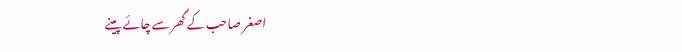اصغر صاحب کے گھر سے چائے پینے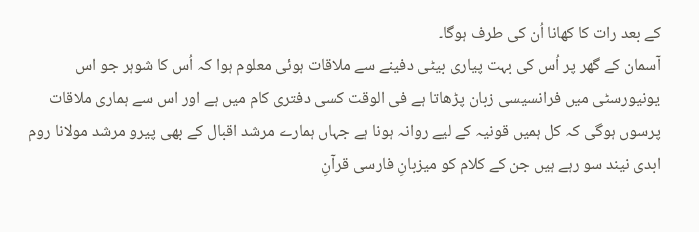کے بعد رات کا کھانا اُن کی طرف ہوگا۔
آسمان کے گھر پر اُس کی بہت پیاری بیٹی دفینے سے ملاقات ہوئی معلوم ہوا کہ اُس کا شوہر جو اس یونیورسٹی میں فرانسیسی زبان پڑھاتا ہے فی الوقت کسی دفتری کام میں ہے اور اس سے ہماری ملاقات پرسوں ہوگی کہ کل ہمیں قونیہ کے لیے روانہ ہونا ہے جہاں ہمارے مرشد اقبال کے بھی پیرو مرشد مولانا روم ابدی نیند سو رہے ہیں جن کے کلام کو میزبانِ فارسی قرآنِ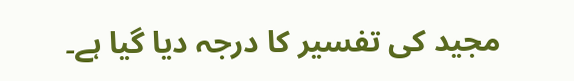مجید کی تفسیر کا درجہ دیا گیا ہے۔